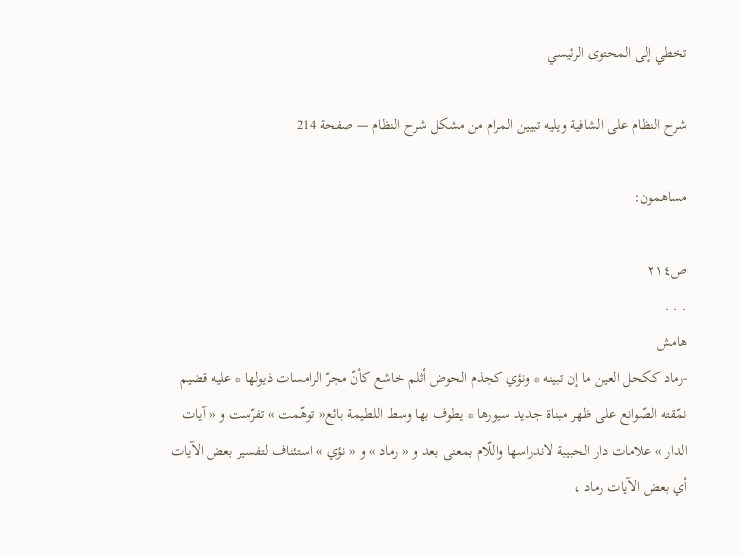تخطي إلى المحتوى الرئيسي

شرح النظام على الشافية ويليه تبيين المرام من مشكل شرح النظام — صفحة 214

مساهمون:

ص٢١٤
. . .
هامش
-رماد ككحل العين ما إن تبينه * ونؤي كجذم الحوض أثلم خاشع كأنّ مجرّ الرامسات ذيولها * عليه قضيم نمّقته الصّوانع على ظهر مبناة جديد سيورها * يطوف بها وسط اللطيمة بائع« توهّمت » تفرّست و « آيات الدار » علامات دار الحبيبة لاندراسها واللّام بمعنى بعد و « رماد » و « نؤي » استئناف لتفسير بعض الآيات أي بعض الآيات رماد ،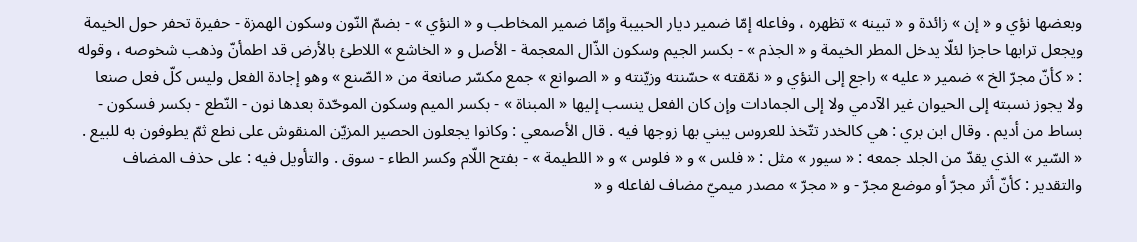وبعضها نؤي و « إن » زائدة و « تبينه » تظهره ، وفاعله إمّا ضمير ديار الحبيبة وإمّا ضمير المخاطب و « النؤي » - بضمّ النّون وسكون الهمزة - حفيرة تحفر حول الخيمة ويجعل ترابها حاجزا لئلّا يدخل المطر الخيمة و « الجذم » - بكسر الجيم وسكون الذّال المعجمة - الأصل و « الخاشع » اللاطئ بالأرض قد اطمأنّ وذهب شخوصه ، وقوله : « كأنّ مجرّ الخ » ضمير « عليه » راجع إلى النؤي و « نمّقته » حسّنته وزيّنته و « الصوانع » جمع مكسّر صانعة من « الصّنع » وهو إجادة الفعل وليس كلّ فعل صنعا ولا يجوز نسبته إلى الحيوان غير الآدمي ولا إلى الجمادات وإن كان الفعل ينسب إليها « المبناة » - بكسر الميم وسكون الموحّدة بعدها نون - النّطع - بكسر فسكون - بساط من أديم . وقال ابن بري : هي كالخدر تتّخذ للعروس يبني بها زوجها فيه . قال الأصمعي : وكانوا يجعلون الحصير المزيّن المنقوش على نطع ثمّ يطوفون به للبيع . « السّير » الذي يقدّ من الجلد جمعه : « سيور » مثل : « فلس » و « فلوس » و « اللطيمة » - بفتح اللّام وكسر الطاء - سوق . والتأويل فيه : على حذف المضاف والتقدير : كأنّ أثر مجرّ أو موضع مجرّ - و « مجرّ » مصدر ميميّ مضاف لفاعله و «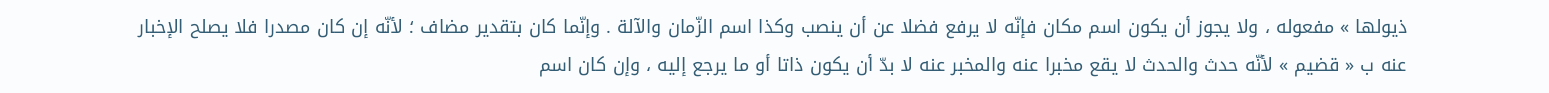ذيولها » مفعوله ، ولا يجوز أن يكون اسم مكان فإنّه لا يرفع فضلا عن أن ينصب وكذا اسم الزّمان والآلة . وإنّما كان بتقدير مضاف ؛ لأنّه إن كان مصدرا فلا يصلح الإخبار عنه ب « قضيم » لأنّه حدث والحدث لا يقع مخبرا عنه والمخبر عنه لا بدّ أن يكون ذاتا أو ما يرجع إليه ، وإن كان اسم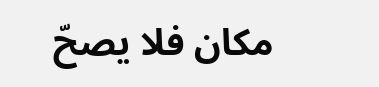مكان فلا يصحّ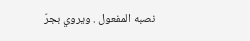نصبه المفعول . ويروي بجرّ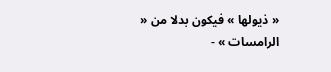« ذيولها » فيكون بدلا من « الرامسات » -